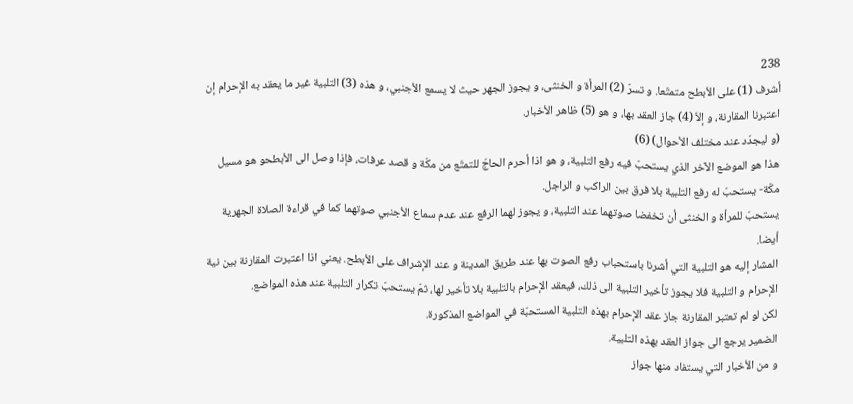238
أشرف (1) على الأبطح متمتّعا. و تسرّ (2) المرأة و الخنثى، و يجوز الجهر حيث لا يسمع الأجنبي، و هذه (3) التلبية غير ما يعقد به الإحرام إن اعتبرنا المقارنة، و إلاّ (4) جاز العقد بها، و هو (5) ظاهر الأخبار.
(و ليجدّد عند مختلف الأحوال) (6)
هذا هو الموضع الآخر الذي يستحبّ فيه رفع التلبية، و هو اذا أحرم الحاجّ للتمتّع من مكّة و قصد عرفات، فإذا وصل الى الأبطحو هو مسيل مكّة- يستحبّ له رفع التلبية بلا فرق بين الراكب و الراجل.
يستحبّ للمرأة و الخنثى أن تخفضا صوتهما عند التلبية، و يجوز لهما الرفع عند عدم سماع الأجنبي صوتهما كما في قراءة الصلاة الجهرية أيضا.
المشار إليه هو التلبية التي أشرنا باستحباب رفع الصوت بها عند طريق المدينة و عند الإشراف على الأبطح. يعني اذا اعتبرت المقارنة بين نية الإحرام و التلبية فلا يجوز تأخير التلبية الى ذلك، فيعقد الإحرام بالتلبية بلا تأخير لها، ثمّ يستحبّ تكرار التلبية عند هذه المواضع.
لكن لو لم تعتبر المقارنة جاز عقد الإحرام بهذه التلبية المستحبّة في المواضع المذكورة.
الضمير يرجع الى جواز العقد بهذه التلبية.
و من الأخبار التي يستفاد منها جواز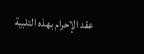عقد الإحرام بهذه التلبية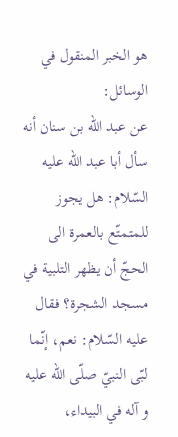هو الخبر المنقول في الوسائل:
عن عبد اللّه بن سنان أنه سأل أبا عبد اللّه عليه السّلام: هل يجوز للمتمتّع بالعمرة الى الحجّ أن يظهر التلبية في مسجد الشجرة؟ فقال عليه السّلام: نعم، إنّما لبّى النبيّ صلّى اللّه عليه و آله في البيداء،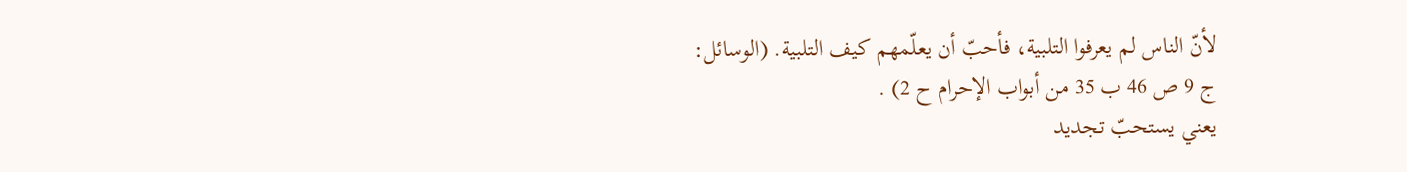لأنّ الناس لم يعرفوا التلبية، فأحبّ أن يعلّمهم كيف التلبية. (الوسائل:
ج 9 ص 46 ب 35 من أبواب الإحرام ح 2) .
يعني يستحبّ تجديد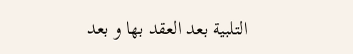التلبية بعد العقد بها و بعد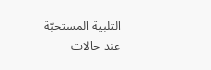التلبية المستحبّة عند حالات